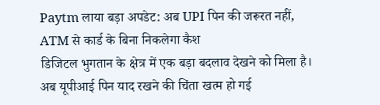Paytm लाया बड़ा अपडेट: अब UPI पिन की जरूरत नहीं, ATM से कार्ड के बिना निकलेगा कैश
डिजिटल भुगतान के क्षेत्र में एक बड़ा बदलाव देखने को मिला है। अब यूपीआई पिन याद रखने की चिंता खत्म हो गई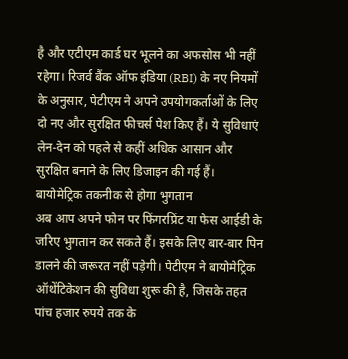है और एटीएम कार्ड घर भूलने का अफसोस भी नहीं रहेगा। रिजर्व बैंक ऑफ इंडिया (RBI) के नए नियमों के अनुसार, पेटीएम ने अपने उपयोगकर्ताओं के लिए दो नए और सुरक्षित फीचर्स पेश किए हैं। ये सुविधाएं लेन-देन को पहले से कहीं अधिक आसान और सुरक्षित बनाने के लिए डिजाइन की गई हैं।
बायोमेट्रिक तकनीक से होगा भुगतान
अब आप अपने फोन पर फिंगरप्रिंट या फेस आईडी के जरिए भुगतान कर सकते हैं। इसके लिए बार-बार पिन डालने की जरूरत नहीं पड़ेगी। पेटीएम ने बायोमेट्रिक ऑथेंटिकेशन की सुविधा शुरू की है, जिसके तहत पांच हजार रुपये तक के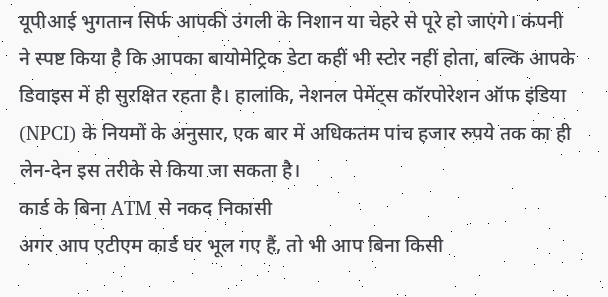यूपीआई भुगतान सिर्फ आपकी उंगली के निशान या चेहरे से पूरे हो जाएंगे। कंपनी ने स्पष्ट किया है कि आपका बायोमेट्रिक डेटा कहीं भी स्टोर नहीं होता, बल्कि आपके डिवाइस में ही सुरक्षित रहता है। हालांकि, नेशनल पेमेंट्स कॉरपोरेशन ऑफ इंडिया (NPCI) के नियमों के अनुसार, एक बार में अधिकतम पांच हजार रुपये तक का ही लेन-देन इस तरीके से किया जा सकता है।
कार्ड के बिना ATM से नकद निकासी
अगर आप एटीएम कार्ड घर भूल गए हैं, तो भी आप बिना किसी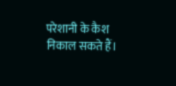परेशानी के कैश निकाल सकते हैं।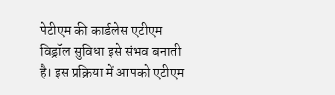पेटीएम की कार्डलेस एटीएम विड्रॉल सुविधा इसे संभव बनाती है। इस प्रक्रिया में आपको एटीएम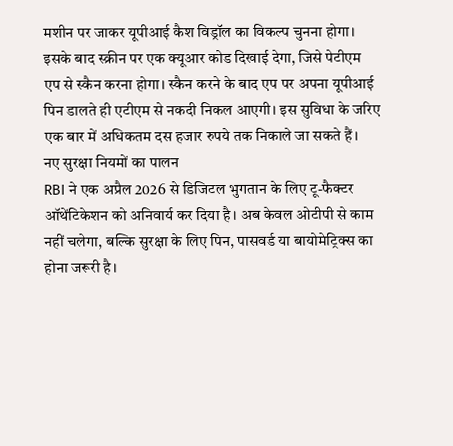मशीन पर जाकर यूपीआई कैश विड्रॉल का विकल्प चुनना होगा। इसके बाद स्क्रीन पर एक क्यूआर कोड दिखाई देगा, जिसे पेटीएम एप से स्कैन करना होगा। स्कैन करने के बाद एप पर अपना यूपीआई पिन डालते ही एटीएम से नकदी निकल आएगी। इस सुविधा के जरिए एक बार में अधिकतम दस हजार रुपये तक निकाले जा सकते हैं।
नए सुरक्षा नियमों का पालन
RBI ने एक अप्रैल 2026 से डिजिटल भुगतान के लिए टू-फैक्टर ऑथेंटिकेशन को अनिवार्य कर दिया है। अब केवल ओटीपी से काम नहीं चलेगा, बल्कि सुरक्षा के लिए पिन, पासवर्ड या बायोमेट्रिक्स का होना जरूरी है।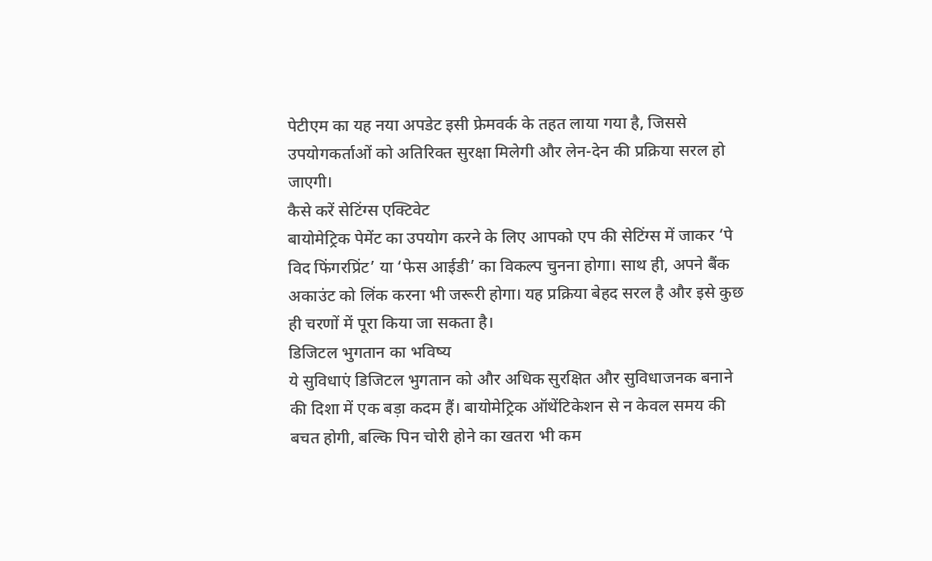पेटीएम का यह नया अपडेट इसी फ्रेमवर्क के तहत लाया गया है, जिससे उपयोगकर्ताओं को अतिरिक्त सुरक्षा मिलेगी और लेन-देन की प्रक्रिया सरल हो जाएगी।
कैसे करें सेटिंग्स एक्टिवेट
बायोमेट्रिक पेमेंट का उपयोग करने के लिए आपको एप की सेटिंग्स में जाकर ‘पे विद फिंगरप्रिंट’ या ‘फेस आईडी’ का विकल्प चुनना होगा। साथ ही, अपने बैंक अकाउंट को लिंक करना भी जरूरी होगा। यह प्रक्रिया बेहद सरल है और इसे कुछ ही चरणों में पूरा किया जा सकता है।
डिजिटल भुगतान का भविष्य
ये सुविधाएं डिजिटल भुगतान को और अधिक सुरक्षित और सुविधाजनक बनाने की दिशा में एक बड़ा कदम हैं। बायोमेट्रिक ऑथेंटिकेशन से न केवल समय की बचत होगी, बल्कि पिन चोरी होने का खतरा भी कम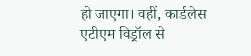हो जाएगा। वहीं, कार्डलेस एटीएम विड्रॉल से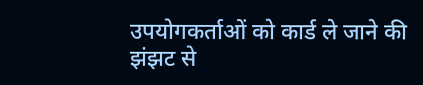उपयोगकर्ताओं को कार्ड ले जाने की झंझट से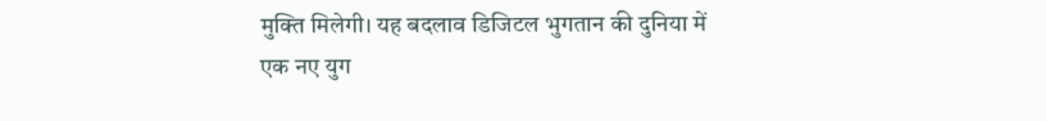मुक्ति मिलेगी। यह बदलाव डिजिटल भुगतान की दुनिया में एक नए युग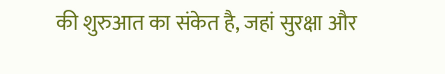की शुरुआत का संकेत है, जहां सुरक्षा और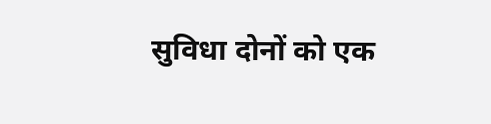सुविधा दोनों को एक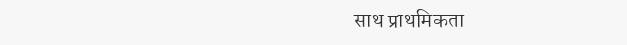साथ प्राथमिकता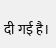दी गई है।